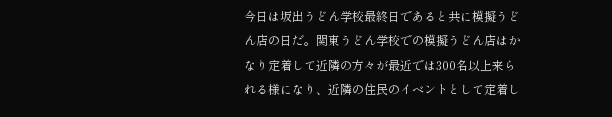今日は坂出うどん学校最終日であると共に模擬うどん店の日だ。関東うどん学校での模擬うどん店はかなり定着して近隣の方々が最近では300名以上来られる様になり、近隣の住民のイベントとして定着し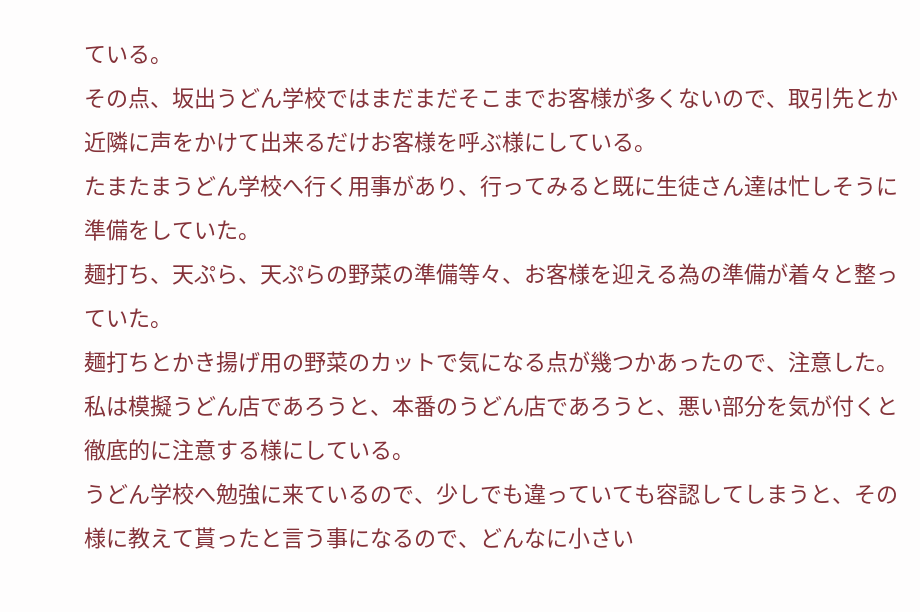ている。
その点、坂出うどん学校ではまだまだそこまでお客様が多くないので、取引先とか近隣に声をかけて出来るだけお客様を呼ぶ様にしている。
たまたまうどん学校へ行く用事があり、行ってみると既に生徒さん達は忙しそうに準備をしていた。
麺打ち、天ぷら、天ぷらの野菜の準備等々、お客様を迎える為の準備が着々と整っていた。
麺打ちとかき揚げ用の野菜のカットで気になる点が幾つかあったので、注意した。
私は模擬うどん店であろうと、本番のうどん店であろうと、悪い部分を気が付くと徹底的に注意する様にしている。
うどん学校へ勉強に来ているので、少しでも違っていても容認してしまうと、その様に教えて貰ったと言う事になるので、どんなに小さい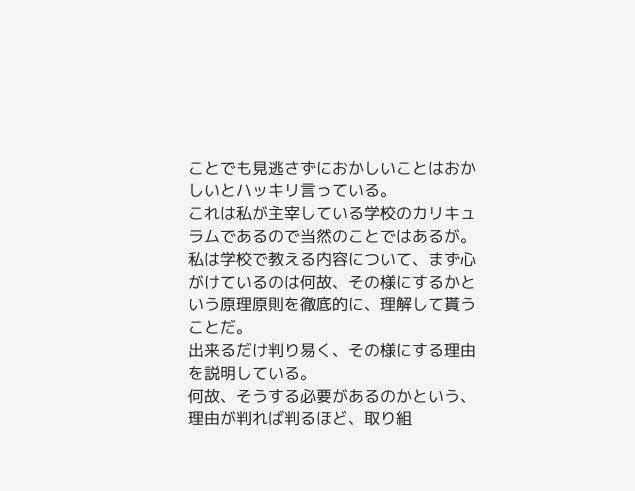ことでも見逃さずにおかしいことはおかしいとハッキリ言っている。
これは私が主宰している学校のカリキュラムであるので当然のことではあるが。
私は学校で教える内容について、まず心がけているのは何故、その様にするかという原理原則を徹底的に、理解して貰うことだ。
出来るだけ判り易く、その様にする理由を説明している。
何故、そうする必要があるのかという、理由が判れば判るほど、取り組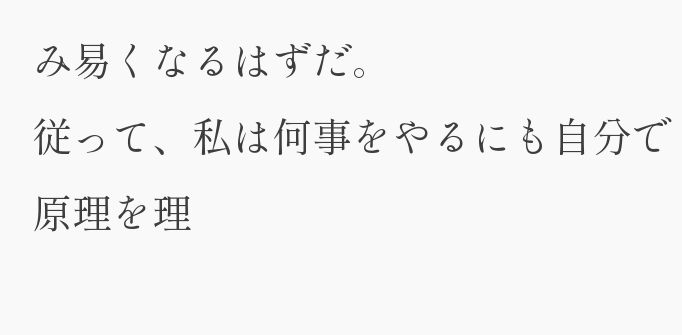み易くなるはずだ。
従って、私は何事をやるにも自分で原理を理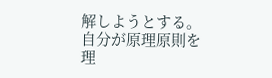解しようとする。
自分が原理原則を理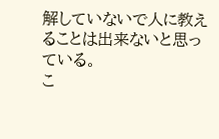解していないで人に教えることは出来ないと思っている。
こ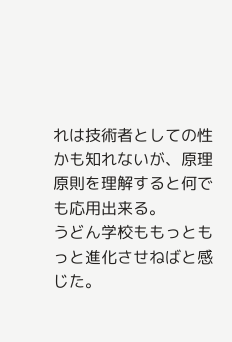れは技術者としての性かも知れないが、原理原則を理解すると何でも応用出来る。
うどん学校ももっともっと進化させねばと感じた。